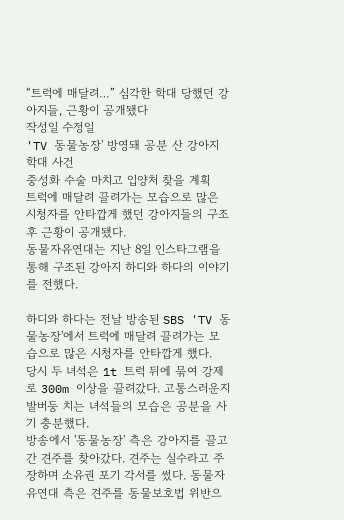“트럭에 매달려…” 심각한 학대 당했던 강아지들, 근황이 공개됐다
작성일 수정일
'TV 동물농장' 방영돼 공분 산 강아지 학대 사건
중성화 수술 마치고 입양처 찾을 계획
트럭에 매달려 끌려가는 모습으로 많은 시청자를 안타깝게 했던 강아지들의 구조 후 근황이 공개됐다.
동물자유연대는 지난 8일 인스타그램을 통해 구조된 강아지 하디와 하다의 이야기를 전했다.

하디와 하다는 전날 방송된 SBS 'TV 동물농장'에서 트럭에 매달려 끌려가는 모습으로 많은 시청자를 안타깝게 했다.
당시 두 녀석은 1t 트럭 뒤에 묶여 강제로 300m 이상을 끌려갔다. 고통스러운지 발버둥 치는 녀석들의 모습은 공분을 사기 충분했다.
방송에서 '동물농장' 측은 강아지를 끌고 간 견주를 찾아갔다. 견주는 실수라고 주장하며 소유권 포기 각서를 썼다. 동물자유연대 측은 견주를 동물보호법 위반으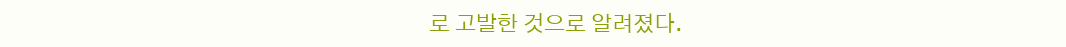로 고발한 것으로 알려졌다.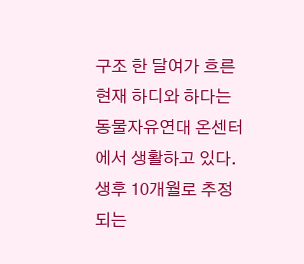구조 한 달여가 흐른 현재 하디와 하다는 동물자유연대 온센터에서 생활하고 있다.
생후 10개월로 추정되는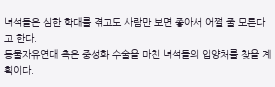녀석들은 심한 학대를 겪고도 사람만 보면 좋아서 어쩔 줄 모른다고 한다.
동물자유연대 측은 중성화 수술을 마친 녀석들의 입양처를 찾을 계획이다.